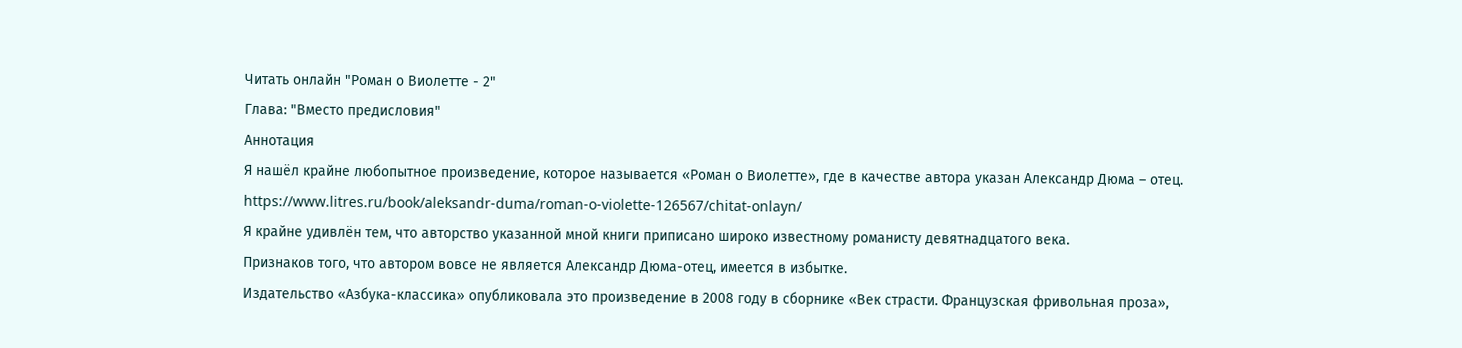Читать онлайн "Роман о Виолетте - 2"
Глава: "Вместо предисловия"
Аннотация
Я нашёл крайне любопытное произведение, которое называется «Роман о Виолетте», где в качестве автора указан Александр Дюма – отец.
https://www.litres.ru/book/aleksandr-duma/roman-o-violette-126567/chitat-onlayn/
Я крайне удивлён тем, что авторство указанной мной книги приписано широко известному романисту девятнадцатого века.
Признаков того, что автором вовсе не является Александр Дюма-отец, имеется в избытке.
Издательство «Азбука-классика» опубликовала это произведение в 2008 году в сборнике «Век страсти. Французская фривольная проза»,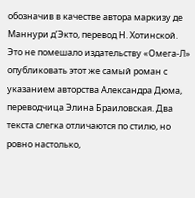обозначив в качестве автора маркизу де Маннури д’Экто, перевод Н. Хотинской. Это не помешало издательству «Омега-Л» опубликовать этот же самый роман с указанием авторства Александра Дюма, переводчица Элина Браиловская. Два текста слегка отличаются по стилю, но ровно настолько,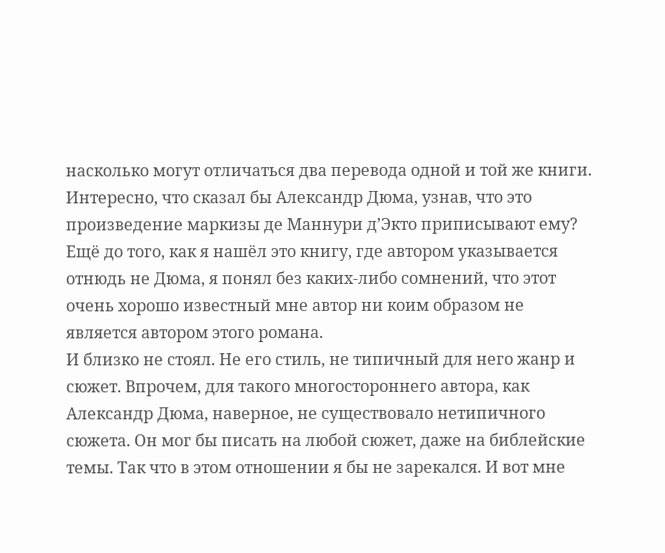насколько могут отличаться два перевода одной и той же книги.
Интересно, что сказал бы Александр Дюма, узнав, что это произведение маркизы де Маннури д’Экто приписывают ему?
Ещё до того, как я нашёл это книгу, где автором указывается отнюдь не Дюма, я понял без каких-либо сомнений, что этот очень хорошо известный мне автор ни коим образом не является автором этого романа.
И близко не стоял. Не его стиль, не типичный для него жанр и сюжет. Впрочем, для такого многостороннего автора, как Александр Дюма, наверное, не существовало нетипичного сюжета. Он мог бы писать на любой сюжет, даже на библейские темы. Так что в этом отношении я бы не зарекался. И вот мне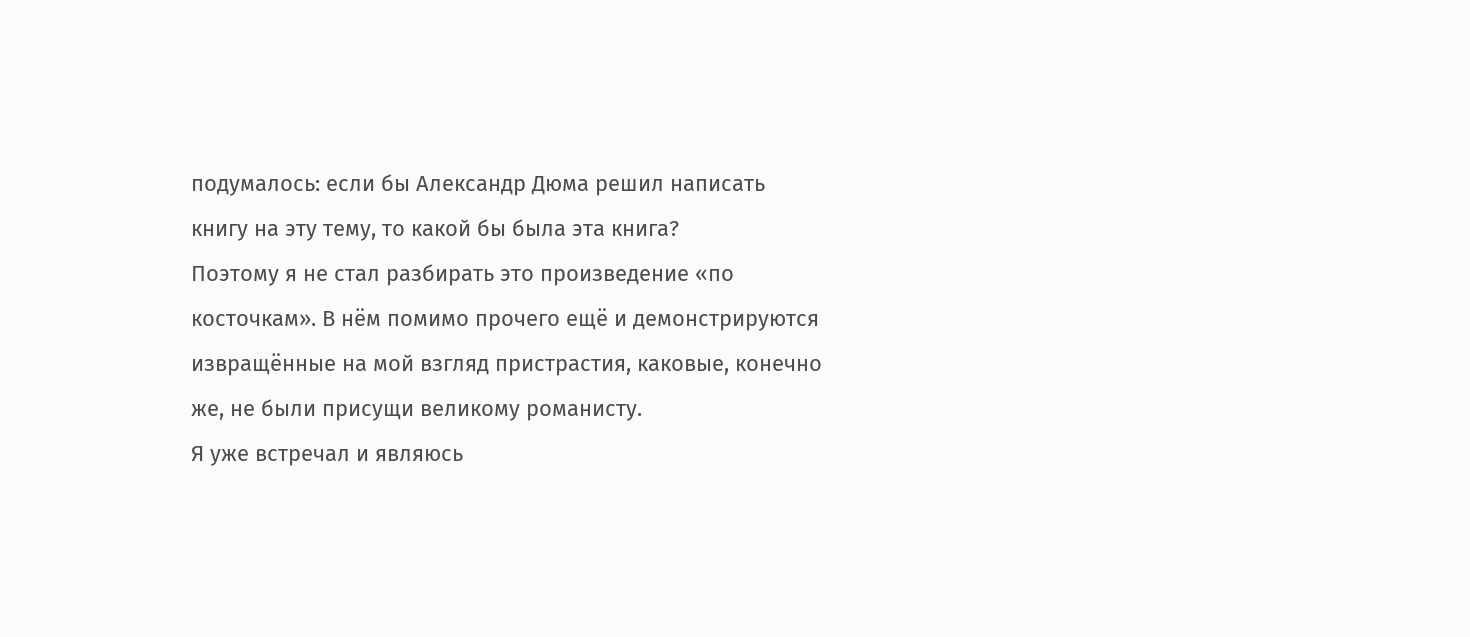подумалось: если бы Александр Дюма решил написать книгу на эту тему, то какой бы была эта книга?
Поэтому я не стал разбирать это произведение «по косточкам». В нём помимо прочего ещё и демонстрируются извращённые на мой взгляд пристрастия, каковые, конечно же, не были присущи великому романисту.
Я уже встречал и являюсь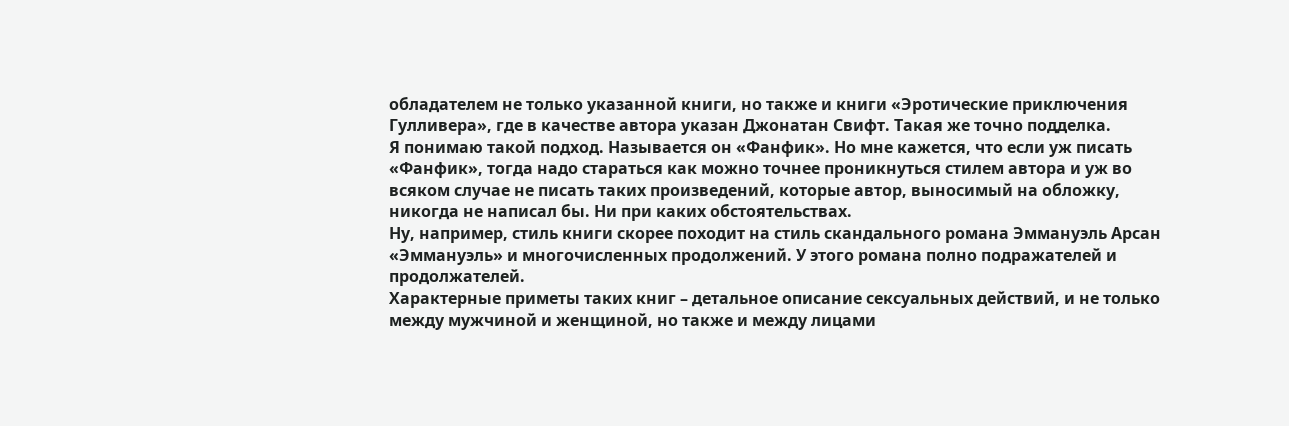обладателем не только указанной книги, но также и книги «Эротические приключения Гулливера», где в качестве автора указан Джонатан Свифт. Такая же точно подделка.
Я понимаю такой подход. Называется он «Фанфик». Но мне кажется, что если уж писать «Фанфик», тогда надо стараться как можно точнее проникнуться стилем автора и уж во всяком случае не писать таких произведений, которые автор, выносимый на обложку, никогда не написал бы. Ни при каких обстоятельствах.
Ну, например, стиль книги скорее походит на стиль скандального романа Эммануэль Арсан «Эммануэль» и многочисленных продолжений. У этого романа полно подражателей и продолжателей.
Характерные приметы таких книг – детальное описание сексуальных действий, и не только между мужчиной и женщиной, но также и между лицами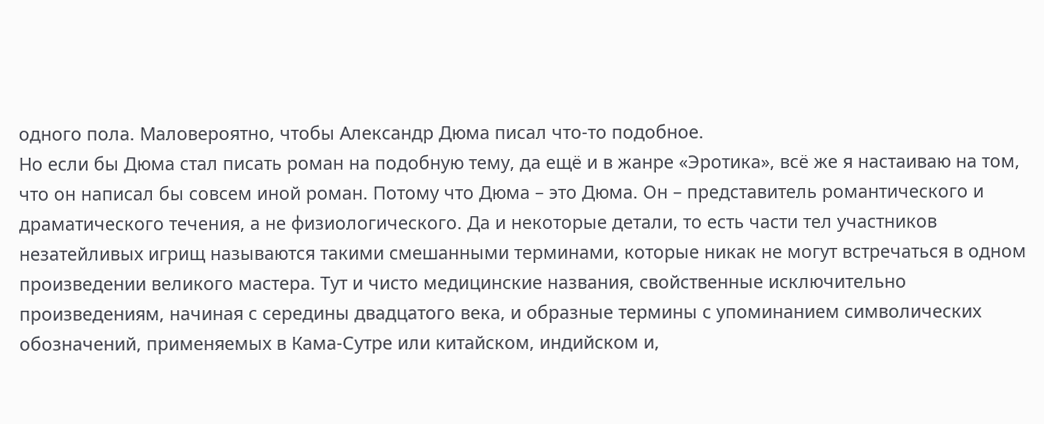одного пола. Маловероятно, чтобы Александр Дюма писал что-то подобное.
Но если бы Дюма стал писать роман на подобную тему, да ещё и в жанре «Эротика», всё же я настаиваю на том, что он написал бы совсем иной роман. Потому что Дюма – это Дюма. Он – представитель романтического и драматического течения, а не физиологического. Да и некоторые детали, то есть части тел участников незатейливых игрищ называются такими смешанными терминами, которые никак не могут встречаться в одном произведении великого мастера. Тут и чисто медицинские названия, свойственные исключительно произведениям, начиная с середины двадцатого века, и образные термины с упоминанием символических обозначений, применяемых в Кама-Сутре или китайском, индийском и,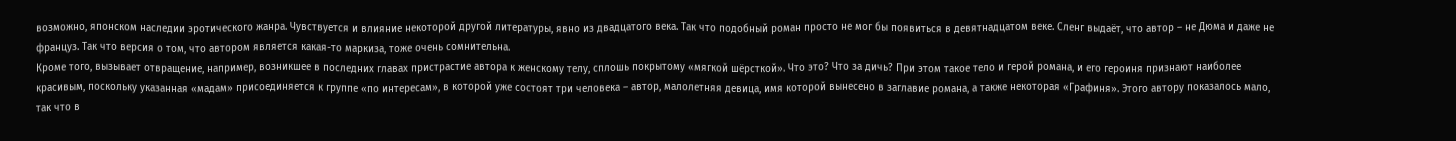возможно, японском наследии эротического жанра. Чувствуется и влияние некоторой другой литературы, явно из двадцатого века. Так что подобный роман просто не мог бы появиться в девятнадцатом веке. Сленг выдаёт, что автор – не Дюма и даже не француз. Так что версия о том, что автором является какая-то маркиза, тоже очень сомнительна.
Кроме того, вызывает отвращение, например, возникшее в последних главах пристрастие автора к женскому телу, сплошь покрытому «мягкой шёрсткой». Что это? Что за дичь? При этом такое тело и герой романа, и его героиня признают наиболее красивым, поскольку указанная «мадам» присоединяется к группе «по интересам», в которой уже состоят три человека – автор, малолетняя девица, имя которой вынесено в заглавие романа, а также некоторая «Графиня». Этого автору показалось мало, так что в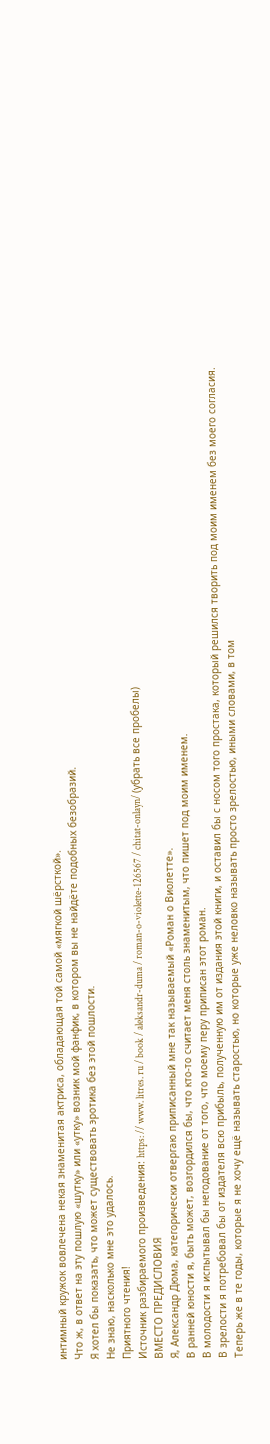интимный кружок вовлечена некая знаменитая актриса, обладающая той самой «мягкой шёрсткой».
Что ж, в ответ на эту пошлую «шутку» или «утку» возник мой фанфик, в котором вы не найдёте подобных безобразий.
Я хотел бы показать, что может существовать эротика без этой пошлости.
Не знаю, насколько мне это удалось.
Приятного чтения!
Источник разбираемого произведения: https: // www. litres. ru / book / aleksandr-duma / roman-o-violette-126567 / chitat-onlayn/ (убрать все пробелы)
ВМЕСТО ПРЕДИСЛОВИЯ
Я, Александр Дюма, категорически отвергаю приписанный мне так называемый «Роман о Виолетте».
В ранней юности я, быть может, возгордился бы, что кто-то считает меня столь знаменитым, что пишет под моим именем.
В молодости я испытывал бы негодование от того, что моему перу приписан этот роман.
В зрелости я потребовал бы от издателя всю прибыль, полученную им от издания этой книги, и оставил бы с носом того простака, который решился творить под моим именем без моего согласия.
Теперь же в те годы, которые я не хочу ещё называть старостью, но которые уже неловко называть просто зрелостью, иными словами, в том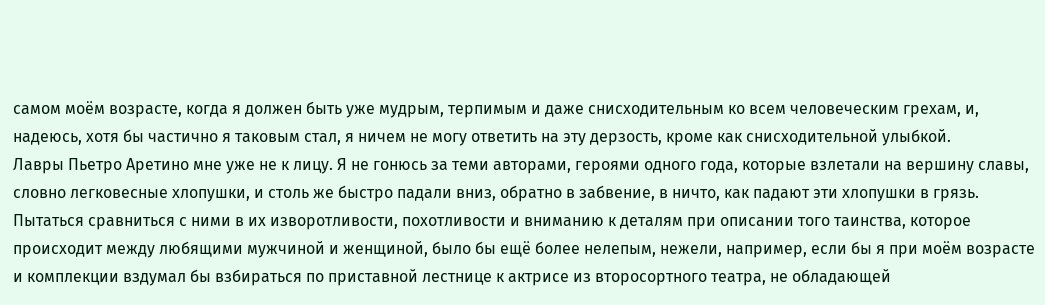самом моём возрасте, когда я должен быть уже мудрым, терпимым и даже снисходительным ко всем человеческим грехам, и, надеюсь, хотя бы частично я таковым стал, я ничем не могу ответить на эту дерзость, кроме как снисходительной улыбкой.
Лавры Пьетро Аретино мне уже не к лицу. Я не гонюсь за теми авторами, героями одного года, которые взлетали на вершину славы, словно легковесные хлопушки, и столь же быстро падали вниз, обратно в забвение, в ничто, как падают эти хлопушки в грязь. Пытаться сравниться с ними в их изворотливости, похотливости и вниманию к деталям при описании того таинства, которое происходит между любящими мужчиной и женщиной, было бы ещё более нелепым, нежели, например, если бы я при моём возрасте и комплекции вздумал бы взбираться по приставной лестнице к актрисе из второсортного театра, не обладающей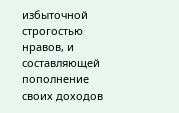избыточной строгостью нравов, и составляющей пополнение своих доходов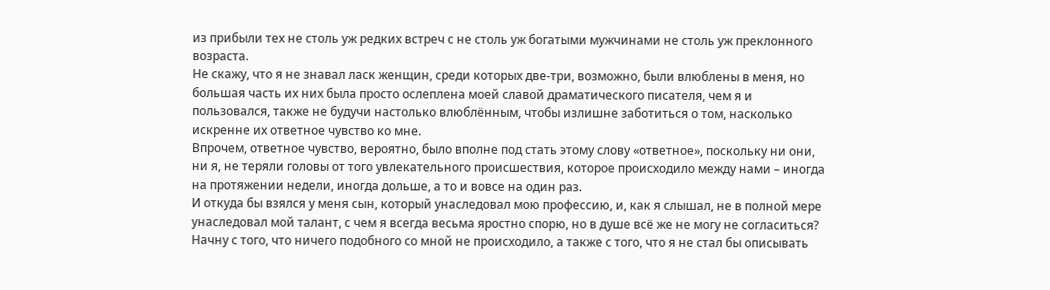из прибыли тех не столь уж редких встреч с не столь уж богатыми мужчинами не столь уж преклонного возраста.
Не скажу, что я не знавал ласк женщин, среди которых две-три, возможно, были влюблены в меня, но большая часть их них была просто ослеплена моей славой драматического писателя, чем я и пользовался, также не будучи настолько влюблённым, чтобы излишне заботиться о том, насколько искренне их ответное чувство ко мне.
Впрочем, ответное чувство, вероятно, было вполне под стать этому слову «ответное», поскольку ни они, ни я, не теряли головы от того увлекательного происшествия, которое происходило между нами – иногда на протяжении недели, иногда дольше, а то и вовсе на один раз.
И откуда бы взялся у меня сын, который унаследовал мою профессию, и, как я слышал, не в полной мере унаследовал мой талант, с чем я всегда весьма яростно спорю, но в душе всё же не могу не согласиться?
Начну с того, что ничего подобного со мной не происходило, а также с того, что я не стал бы описывать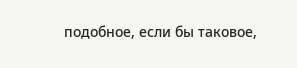подобное, если бы таковое,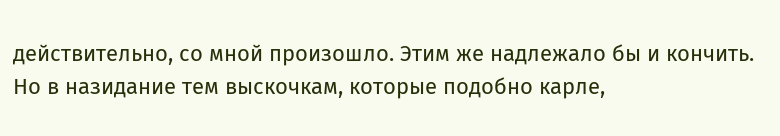действительно, со мной произошло. Этим же надлежало бы и кончить.
Но в назидание тем выскочкам, которые подобно карле,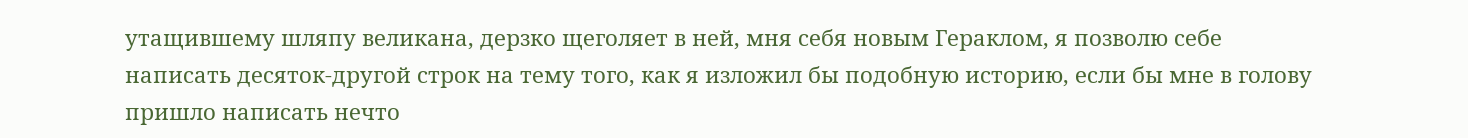утащившему шляпу великана, дерзко щеголяет в ней, мня себя новым Гераклом, я позволю себе написать десяток-другой строк на тему того, как я изложил бы подобную историю, если бы мне в голову пришло написать нечто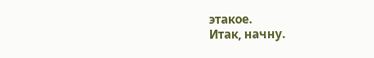этакое.
Итак, начну.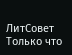ЛитСовет
Только что